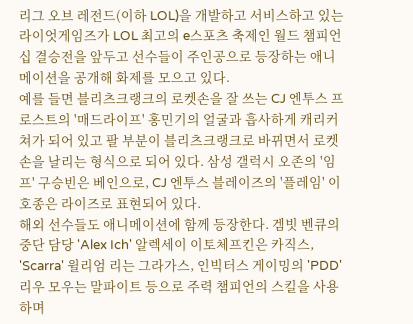리그 오브 레전드(이하 LOL)을 개발하고 서비스하고 있는 라이엇게임즈가 LOL 최고의 e스포츠 축제인 월드 챔피언십 결승전을 앞두고 선수들이 주인공으로 등장하는 애니메이션을 공개해 화제를 모으고 있다.
예를 들면 블리츠크랭크의 로켓손을 잘 쓰는 CJ 엔투스 프로스트의 '매드라이프' 홍민기의 얼굴과 흡사하게 캐리커쳐가 되어 있고 팔 부분이 블리츠크랭크로 바뀌면서 로켓손을 날리는 형식으로 되어 있다. 삼성 갤럭시 오존의 '임프' 구승빈은 베인으로, CJ 엔투스 블레이즈의 '플레임' 이호종은 라이즈로 표현되어 있다.
해외 선수들도 애니메이션에 함께 등장한다. 겜빗 벤큐의 중단 담당 'Alex Ich' 알렉세이 이토체프킨은 카직스, 'Scarra' 윌리엄 리는 그라가스, 인빅터스 게이밍의 'PDD' 리우 모우는 말파이트 등으로 주력 챔피언의 스킬을 사용하며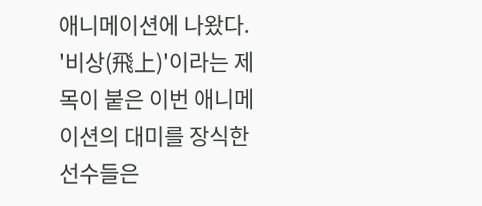애니메이션에 나왔다.
'비상(飛上)'이라는 제목이 붙은 이번 애니메이션의 대미를 장식한 선수들은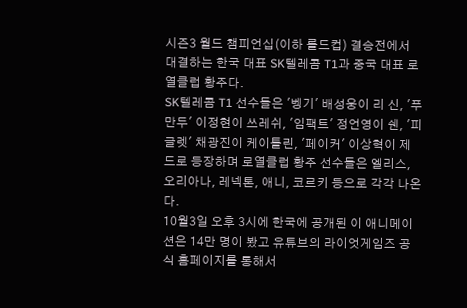시즌3 월드 챔피언십(이하 롤드컵) 결승전에서 대결하는 한국 대표 SK텔레콤 T1과 중국 대표 로열클럽 황주다.
SK텔레콤 T1 선수들은 '벵기' 배성웅이 리 신, '푸만두' 이정현이 쓰레쉬, '임팩트' 정언영이 쉔, '피글렛' 채광진이 케이틀린, '페이커' 이상혁이 제드로 등장하며 로열클럽 황주 선수들은 엘리스, 오리아나, 레넥톤, 애니, 코르키 등으로 각각 나온다.
10월3일 오후 3시에 한국에 공개된 이 애니메이션은 14만 명이 봤고 유튜브의 라이엇게임즈 공식 홈페이지를 통해서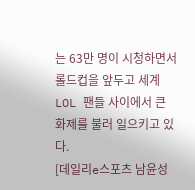는 63만 명이 시청하면서 롤드컵을 앞두고 세계 LOL 팬들 사이에서 큰 화제를 불러 일으키고 있다.
[데일리e스포츠 남윤성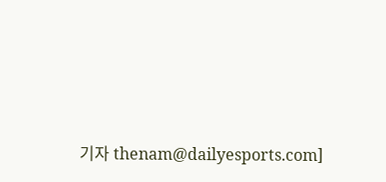기자 thenam@dailyesports.com]